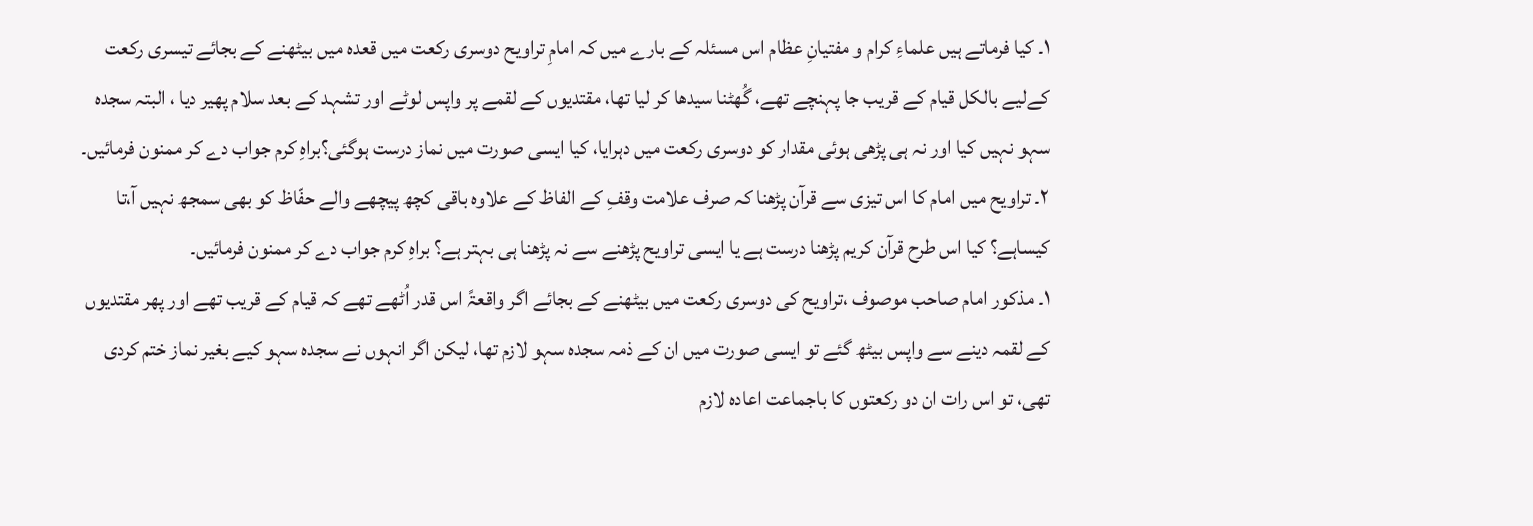۱۔ کیا فرماتے ہیں علماءِ کرام و مفتیانِ عظام اس مسئلہ کے بارے میں کہ امامِ تراویح دوسری رکعت میں قعدہ میں بیٹھنے کے بجائے تیسری رکعت کےلیے بالکل قیام کے قریب جا پہنچے تھے، گُھٹنا سیدھا کر لیا تھا، مقتدیوں کے لقمے پر واپس لوٹے اور تشہد کے بعد سلام پھیر دیا ، البتہ سجدہ سہو نہیں کیا اور نہ ہی پڑھی ہوئی مقدار کو دوسری رکعت میں دہرایا، کیا ایسی صورت میں نماز درست ہوگئی؟براہِ کرم جواب دے کر ممنون فرمائیں۔
۲۔ تراویح میں امام کا اس تیزی سے قرآن پڑھنا کہ صرف علامت وقفِ کے الفاظ کے علاوہ باقی کچھ پیچھے والے حفّاظ کو بھی سمجھ نہیں آ،تا کیساہے؟ کیا اس طرح قرآن کریم پڑھنا درست ہے یا ایسی تراویح پڑھنے سے نہ پڑھنا ہی بہتر ہے؟ براہِ کرم جواب دے کر ممنون فرمائیں۔
۱۔ مذکور امام صاحب موصوف ،تراویح کی دوسری رکعت میں بیٹھنے کے بجائے اگر واقعۃً اس قدر اُٹھے تھے کہ قیام کے قریب تھے اور پھر مقتدیوں کے لقمہ دینے سے واپس بیٹھ گئے تو ایسی صورت میں ان کے ذمہ سجدہ سہو لازم تھا، لیکن اگر انہوں نے سجدہ سہو کیے بغیر نماز ختم کردی تھی، تو اس رات ان دو رکعتوں کا باجماعت اعادہ لازم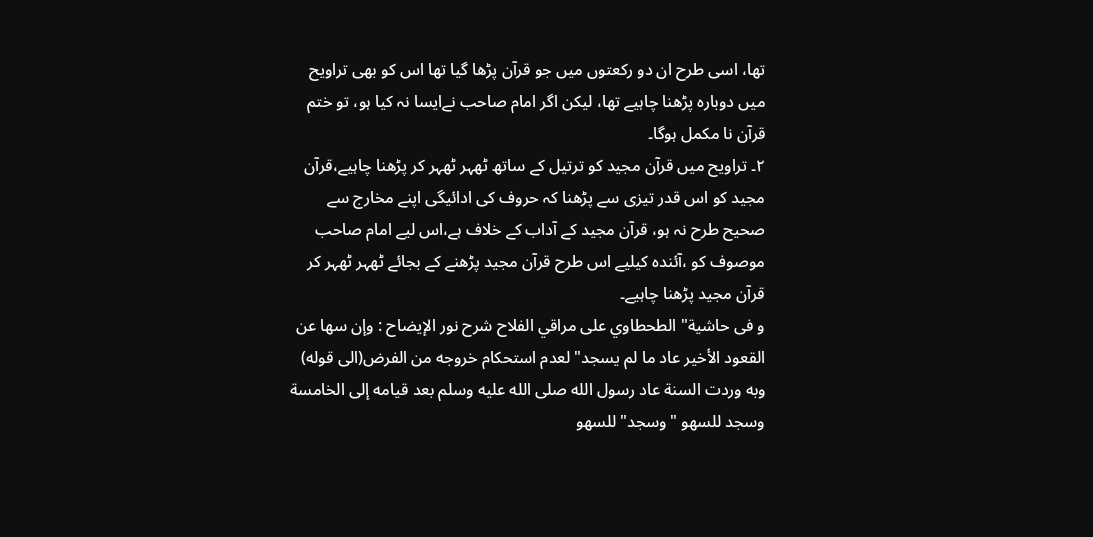تھا، اسی طرح ان دو رکعتوں میں جو قرآن پڑھا گیا تھا اس کو بھی تراویح میں دوبارہ پڑھنا چاہیے تھا، لیکن اگر امام صاحب نےایسا نہ کیا ہو، تو ختم قرآن نا مکمل ہوگا۔
۲۔ تراویح میں قرآن مجید کو ترتیل کے ساتھ ٹھہر ٹھہر کر پڑھنا چاہیے،قرآن مجید کو اس قدر تیزی سے پڑھنا کہ حروف کی ادائیگی اپنے مخارج سے صحیح طرح نہ ہو، قرآن مجید کے آداب کے خلاف ہے،اس لیے امام صاحب موصوف کو ،آئندہ کیلیے اس طرح قرآن مجید پڑھنے کے بجائے ٹھہر ٹھہر کر قرآن مجید پڑھنا چاہیے۔
و فی حاشية" الطحطاوي على مراقي الفلاح شرح نور الإيضاح : وإن سها عن القعود الأخير عاد ما لم يسجد" لعدم استحكام خروجه من الفرض(الی قوله) وبه وردت السنة عاد رسول الله صلى الله عليه وسلم بعد قيامه إلى الخامسة وسجد للسهو "وسجد" للسهو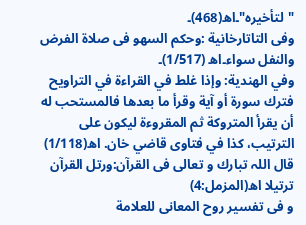"لتأخيره"۔اھ(468)۔
وفی التاتارخانية :وحکم السھو فی صلاة الفرض والنفل سواء۔اھ (1/517)۔
وفي الهندية: وإذا غلط في القراءة في التراويح فترك سورة أو آية وقرأ ما بعدها فالمستحب له أن يقرأ المتروكة ثم المقروءة ليكون على الترتيب، كذا في فتاوى قاضي خان. اھ(1/118)
قال اللہ تبارك و تعالی فی القرآن:ورتل القرآن ترتیلا اھ(المزمل:4)
و فی تفسير روح المعانی للعلامة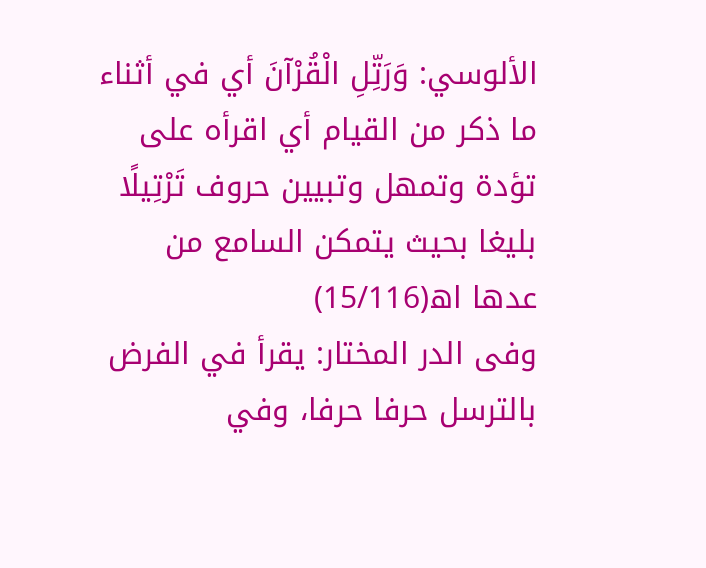الألوسي: وَرَتِّلِ الْقُرْآنَ أي في أثناء ما ذكر من القيام أي اقرأه على تؤدة وتمهل وتبيين حروف تَرْتِيلًا بليغا بحيث يتمكن السامع من عدها اھ(15/116)
وفی الدر المختار: يقرأ في الفرض بالترسل حرفا حرفا، وفي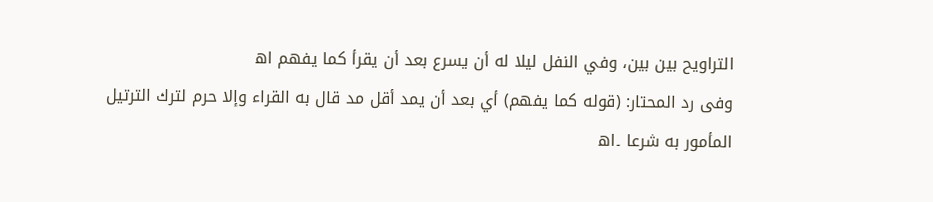التراويح بين بين، وفي النفل ليلا له أن يسرع بعد أن يقرأ كما يفهم اھ
وفی رد المحتار: (قوله كما يفهم) أي بعد أن يمد أقل مد قال به القراء وإلا حرم لترك الترتيل المأمور به شرعا ۔اھ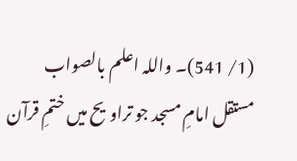(1/ 541)۔ واللہ اعلم بالصواب
مستقل امامِ مسجد جو تراویح میں ختمِ قرآن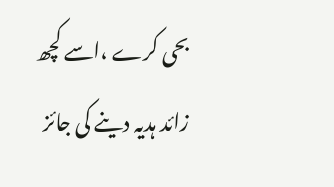بحی کرے ،اسے کچھ زائد ہدیہ دینے کی جائز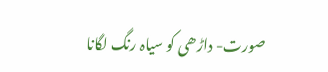صورت- داڑھی کو سیاہ رنگ لگانا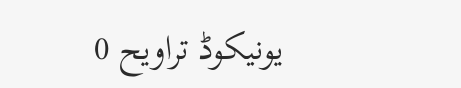یونیکوڈ تراویح 0